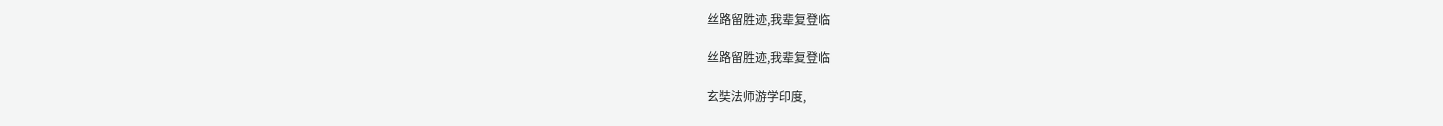丝路留胜迹,我辈复登临

丝路留胜迹,我辈复登临

玄奘法师游学印度,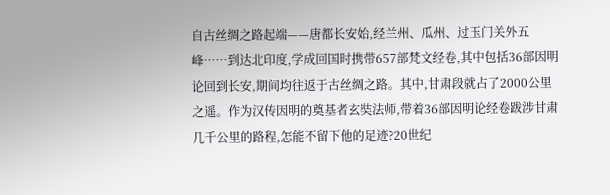自古丝绸之路起端——唐都长安始,经兰州、瓜州、过玉门关外五峰……到达北印度,学成回国时携带657部梵文经卷,其中包括36部因明论回到长安,期间均往返于古丝绸之路。其中,甘肃段就占了2000公里之遥。作为汉传因明的奠基者玄奘法师,带着36部因明论经卷跋涉甘肃几千公里的路程,怎能不留下他的足迹?20世纪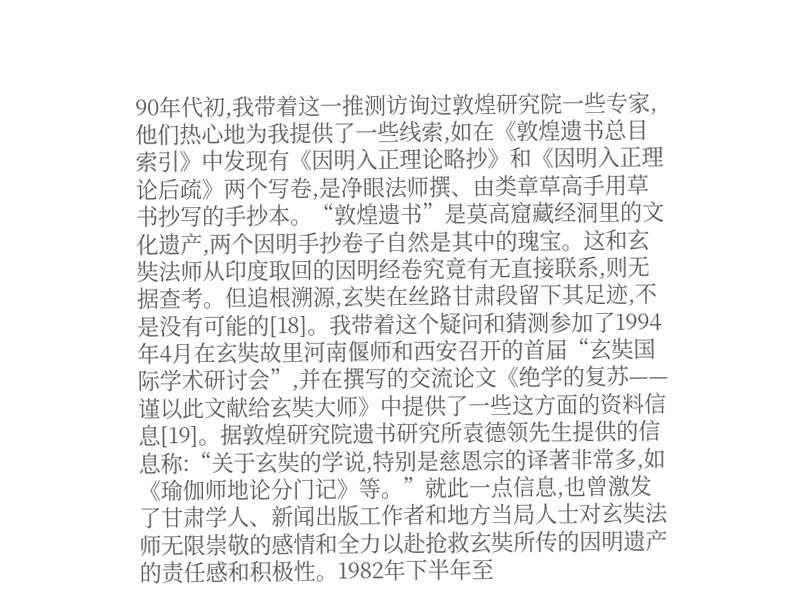90年代初,我带着这一推测访询过敦煌研究院一些专家,他们热心地为我提供了一些线索,如在《敦煌遗书总目索引》中发现有《因明入正理论略抄》和《因明入正理论后疏》两个写卷,是净眼法师撰、由类章草高手用草书抄写的手抄本。“敦煌遗书”是莫高窟藏经洞里的文化遗产,两个因明手抄卷子自然是其中的瑰宝。这和玄奘法师从印度取回的因明经卷究竟有无直接联系,则无据查考。但追根溯源,玄奘在丝路甘肃段留下其足迹,不是没有可能的[18]。我带着这个疑问和猜测参加了1994年4月在玄奘故里河南偃师和西安召开的首届“玄奘国际学术研讨会”,并在撰写的交流论文《绝学的复苏——谨以此文献给玄奘大师》中提供了一些这方面的资料信息[19]。据敦煌研究院遗书研究所袁德领先生提供的信息称:“关于玄奘的学说,特别是慈恩宗的译著非常多,如《瑜伽师地论分门记》等。”就此一点信息,也曾激发了甘肃学人、新闻出版工作者和地方当局人士对玄奘法师无限崇敬的感情和全力以赴抢救玄奘所传的因明遗产的责任感和积极性。1982年下半年至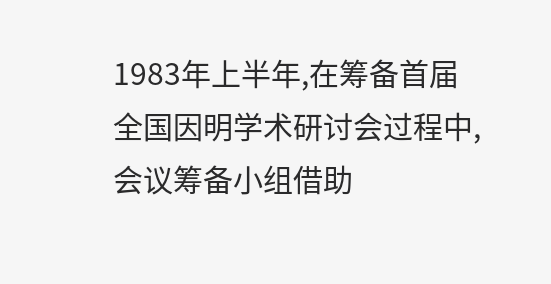1983年上半年,在筹备首届全国因明学术研讨会过程中,会议筹备小组借助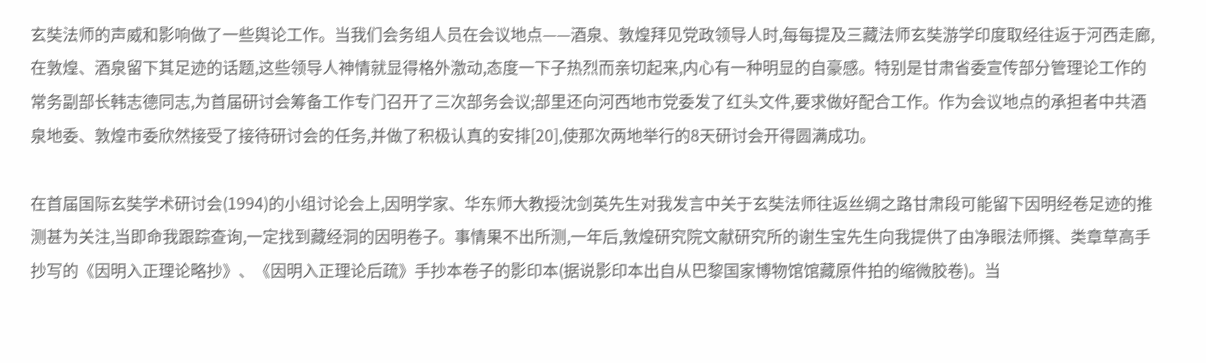玄奘法师的声威和影响做了一些舆论工作。当我们会务组人员在会议地点——酒泉、敦煌拜见党政领导人时,每每提及三藏法师玄奘游学印度取经往返于河西走廊,在敦煌、酒泉留下其足迹的话题,这些领导人神情就显得格外激动,态度一下子热烈而亲切起来,内心有一种明显的自豪感。特别是甘肃省委宣传部分管理论工作的常务副部长韩志德同志,为首届研讨会筹备工作专门召开了三次部务会议;部里还向河西地市党委发了红头文件,要求做好配合工作。作为会议地点的承担者中共酒泉地委、敦煌市委欣然接受了接待研讨会的任务,并做了积极认真的安排[20],使那次两地举行的8天研讨会开得圆满成功。

在首届国际玄奘学术研讨会(1994)的小组讨论会上,因明学家、华东师大教授沈剑英先生对我发言中关于玄奘法师往返丝绸之路甘肃段可能留下因明经卷足迹的推测甚为关注,当即命我跟踪查询,一定找到藏经洞的因明卷子。事情果不出所测,一年后,敦煌研究院文献研究所的谢生宝先生向我提供了由净眼法师撰、类章草高手抄写的《因明入正理论略抄》、《因明入正理论后疏》手抄本卷子的影印本(据说影印本出自从巴黎国家博物馆馆藏原件拍的缩微胶卷)。当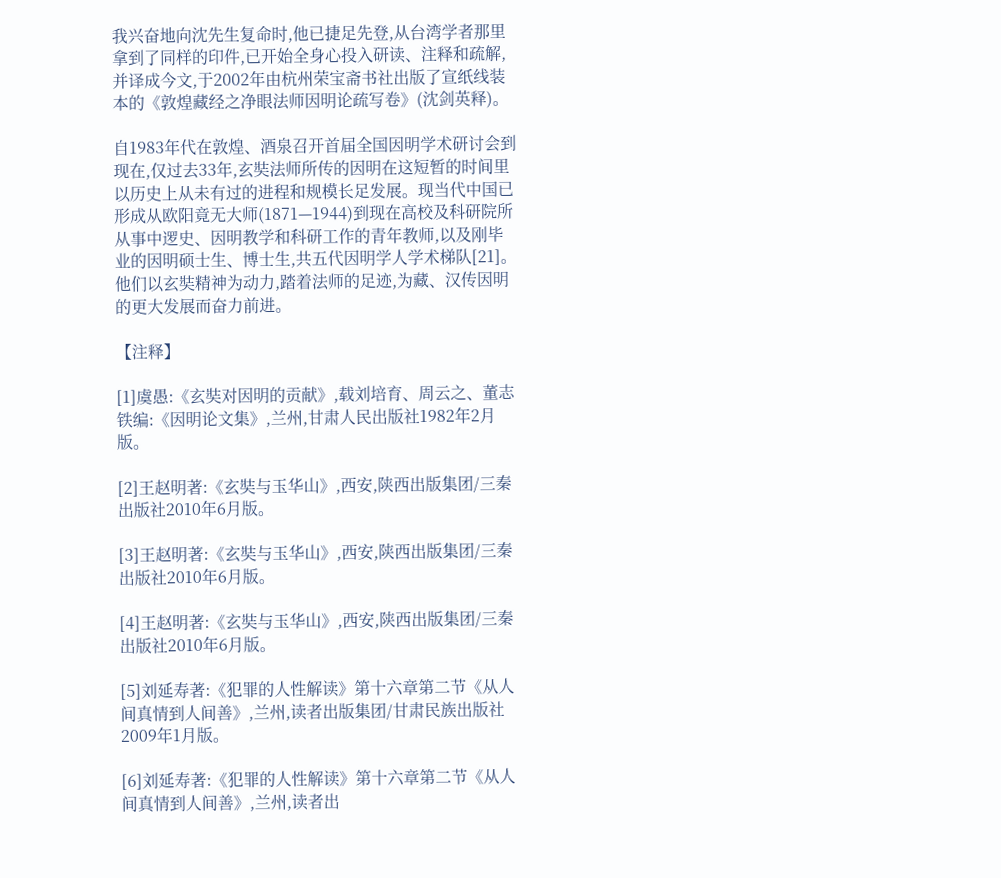我兴奋地向沈先生复命时,他已捷足先登,从台湾学者那里拿到了同样的印件,已开始全身心投入研读、注释和疏解,并译成今文,于2002年由杭州荣宝斋书社出版了宣纸线装本的《敦煌藏经之净眼法师因明论疏写卷》(沈剑英释)。

自1983年代在敦煌、酒泉召开首届全国因明学术研讨会到现在,仅过去33年,玄奘法师所传的因明在这短暂的时间里以历史上从未有过的进程和规模长足发展。现当代中国已形成从欧阳竟无大师(1871—1944)到现在高校及科研院所从事中逻史、因明教学和科研工作的青年教师,以及刚毕业的因明硕士生、博士生,共五代因明学人学术梯队[21]。他们以玄奘精神为动力,踏着法师的足迹,为藏、汉传因明的更大发展而奋力前进。

【注释】

[1]虞愚:《玄奘对因明的贡献》,载刘培育、周云之、董志铁编:《因明论文集》,兰州,甘肃人民出版社1982年2月版。

[2]王赵明著:《玄奘与玉华山》,西安,陕西出版集团/三秦出版社2010年6月版。

[3]王赵明著:《玄奘与玉华山》,西安,陕西出版集团/三秦出版社2010年6月版。

[4]王赵明著:《玄奘与玉华山》,西安,陕西出版集团/三秦出版社2010年6月版。

[5]刘延寿著:《犯罪的人性解读》第十六章第二节《从人间真情到人间善》,兰州,读者出版集团/甘肃民族出版社2009年1月版。

[6]刘延寿著:《犯罪的人性解读》第十六章第二节《从人间真情到人间善》,兰州,读者出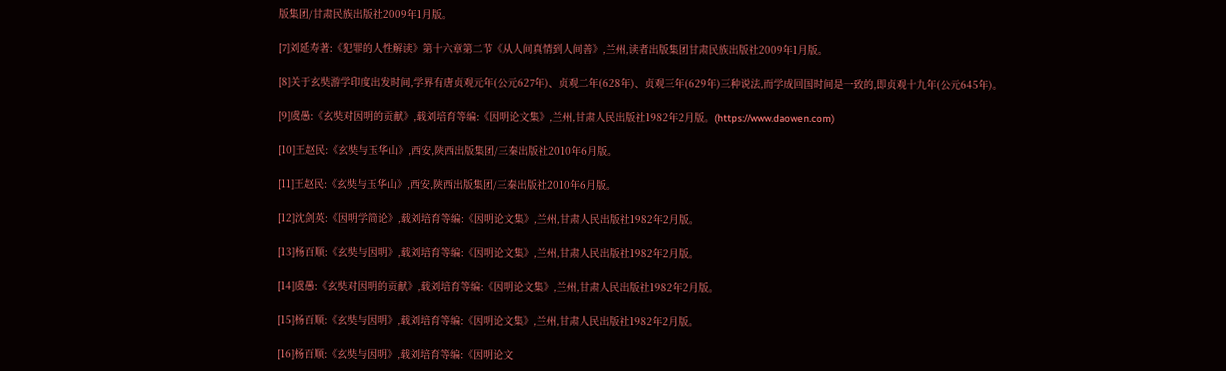版集团/甘肃民族出版社2009年1月版。

[7]刘延寿著:《犯罪的人性解读》第十六章第二节《从人间真情到人间善》,兰州,读者出版集团甘肃民族出版社2009年1月版。

[8]关于玄奘游学印度出发时间,学界有唐贞观元年(公元627年)、贞观二年(628年)、贞观三年(629年)三种说法,而学成回国时间是一致的,即贞观十九年(公元645年)。

[9]虞愚:《玄奘对因明的贡献》,载刘培育等编:《因明论文集》,兰州,甘肃人民出版社1982年2月版。(https://www.daowen.com)

[10]王赵民:《玄奘与玉华山》,西安,陕西出版集团/三秦出版社2010年6月版。

[11]王赵民:《玄奘与玉华山》,西安,陕西出版集团/三秦出版社2010年6月版。

[12]沈剑英:《因明学简论》,载刘培育等编:《因明论文集》,兰州,甘肃人民出版社1982年2月版。

[13]杨百顺:《玄奘与因明》,载刘培育等编:《因明论文集》,兰州,甘肃人民出版社1982年2月版。

[14]虞愚:《玄奘对因明的贡献》,载刘培育等编:《因明论文集》,兰州,甘肃人民出版社1982年2月版。

[15]杨百顺:《玄奘与因明》,载刘培育等编:《因明论文集》,兰州,甘肃人民出版社1982年2月版。

[16]杨百顺:《玄奘与因明》,载刘培育等编:《因明论文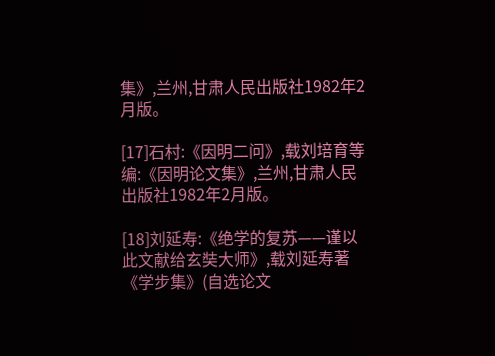集》,兰州,甘肃人民出版社1982年2月版。

[17]石村:《因明二问》,载刘培育等编:《因明论文集》,兰州,甘肃人民出版社1982年2月版。

[18]刘延寿:《绝学的复苏——谨以此文献给玄奘大师》,载刘延寿著《学步集》(自选论文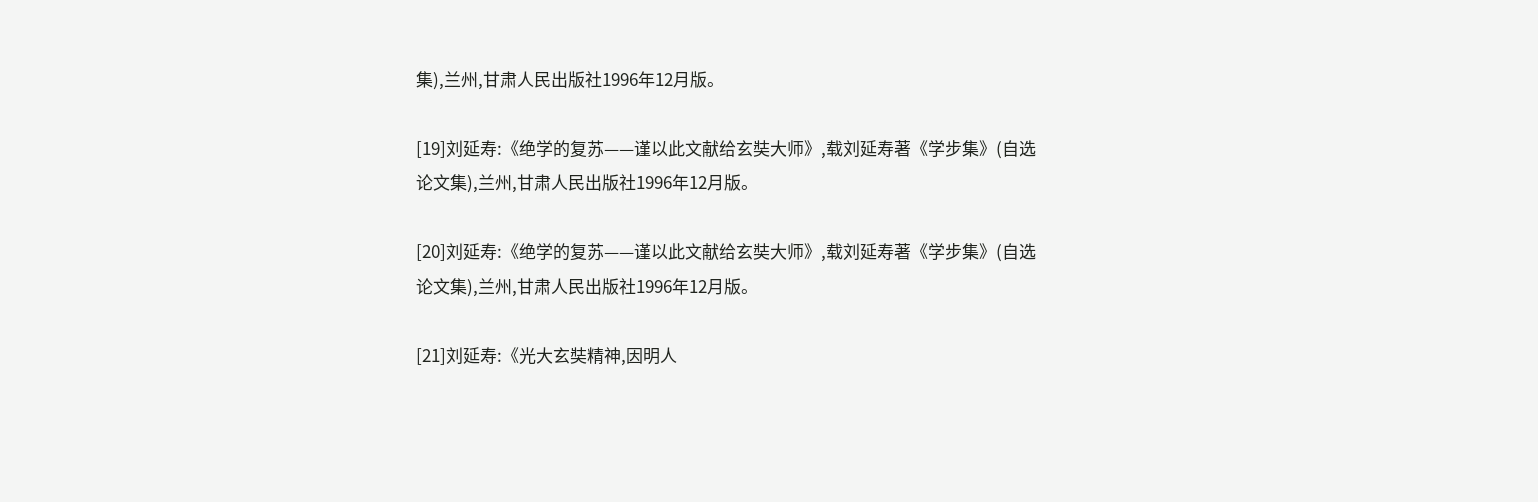集),兰州,甘肃人民出版社1996年12月版。

[19]刘延寿:《绝学的复苏——谨以此文献给玄奘大师》,载刘延寿著《学步集》(自选论文集),兰州,甘肃人民出版社1996年12月版。

[20]刘延寿:《绝学的复苏——谨以此文献给玄奘大师》,载刘延寿著《学步集》(自选论文集),兰州,甘肃人民出版社1996年12月版。

[21]刘延寿:《光大玄奘精神,因明人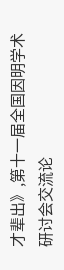才辈出》,第十一届全国因明学术研讨会交流论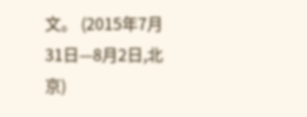文。 (2015年7月31日—8月2日,北京)